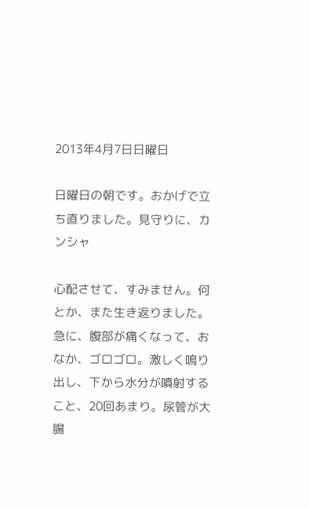2013年4月7日日曜日

日曜日の朝です。おかげで立ち直りました。見守りに、カンシャ

心配させて、すみません。何とか、また生き返りました。急に、腹部が痛くなって、おなか、ゴロゴロ。激しく鳴り出し、下から水分が噴射すること、20回あまり。尿管が大腸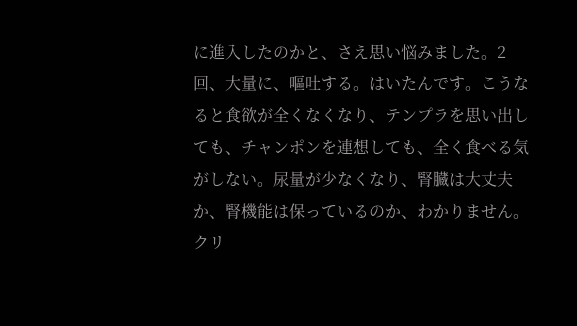に進入したのかと、さえ思い悩みました。2回、大量に、嘔吐する。はいたんです。こうなると食欲が全くなくなり、テンプラを思い出しても、チャンポンを連想しても、全く食べる気がしない。尿量が少なくなり、腎臓は大丈夫か、腎機能は保っているのか、わかりません。クリ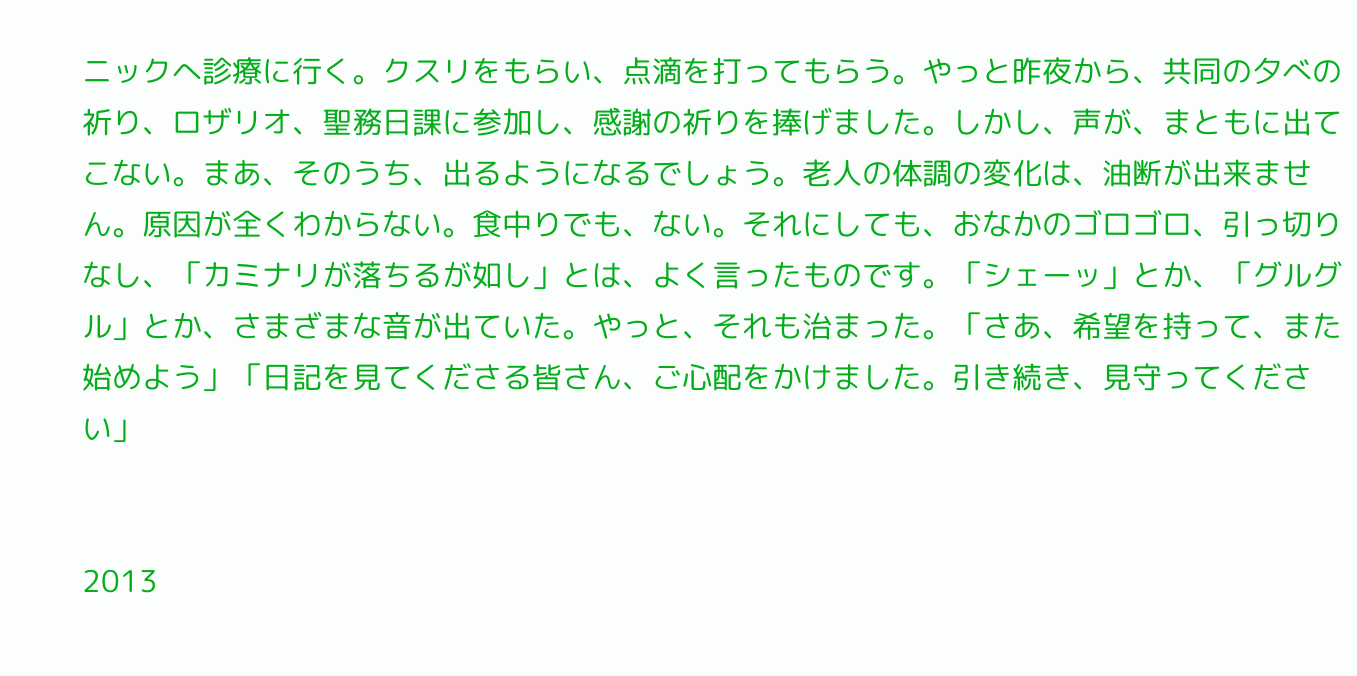ニックへ診療に行く。クスリをもらい、点滴を打ってもらう。やっと昨夜から、共同の夕べの祈り、ロザリオ、聖務日課に参加し、感謝の祈りを捧げました。しかし、声が、まともに出てこない。まあ、そのうち、出るようになるでしょう。老人の体調の変化は、油断が出来ません。原因が全くわからない。食中りでも、ない。それにしても、おなかのゴロゴロ、引っ切りなし、「カミナリが落ちるが如し」とは、よく言ったものです。「シェーッ」とか、「グルグル」とか、さまざまな音が出ていた。やっと、それも治まった。「さあ、希望を持って、また始めよう」「日記を見てくださる皆さん、ご心配をかけました。引き続き、見守ってください」


2013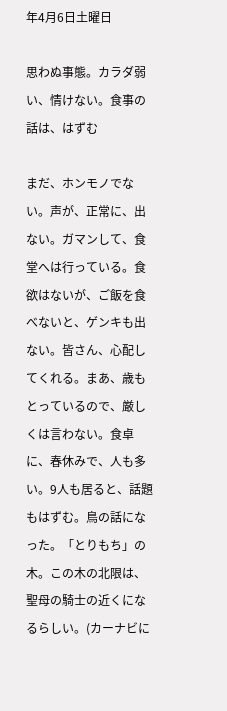年4月6日土曜日

思わぬ事態。カラダ弱い、情けない。食事の話は、はずむ

まだ、ホンモノでない。声が、正常に、出ない。ガマンして、食堂へは行っている。食欲はないが、ご飯を食べないと、ゲンキも出ない。皆さん、心配してくれる。まあ、歳もとっているので、厳しくは言わない。食卓に、春休みで、人も多い。9人も居ると、話題もはずむ。鳥の話になった。「とりもち」の木。この木の北限は、聖母の騎士の近くになるらしい。(カーナビに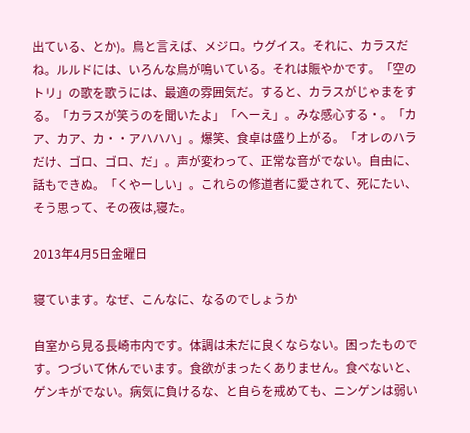出ている、とか)。鳥と言えば、メジロ。ウグイス。それに、カラスだね。ルルドには、いろんな鳥が鳴いている。それは賑やかです。「空のトリ」の歌を歌うには、最適の雰囲気だ。すると、カラスがじゃまをする。「カラスが笑うのを聞いたよ」「へーえ」。みな感心する・。「カア、カア、カ・・アハハハ」。爆笑、食卓は盛り上がる。「オレのハラだけ、ゴロ、ゴロ、だ」。声が変わって、正常な音がでない。自由に、話もできぬ。「くやーしい」。これらの修道者に愛されて、死にたい、そう思って、その夜は,寝た。

2013年4月5日金曜日

寝ています。なぜ、こんなに、なるのでしょうか

自室から見る長崎市内です。体調は未だに良くならない。困ったものです。つづいて休んでいます。食欲がまったくありません。食べないと、ゲンキがでない。病気に負けるな、と自らを戒めても、ニンゲンは弱い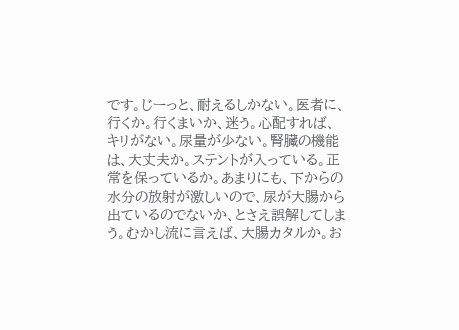です。じーっと、耐えるしかない。医者に、行くか。行くまいか、迷う。心配すれば、キリがない。尿量が少ない。腎臓の機能は、大丈夫か。ステントが入っている。正常を保っているか。あまりにも、下からの水分の放射が激しいので、尿が大腸から出ているのでないか、とさえ誤解してしまう。むかし流に言えば、大腸カタルか。お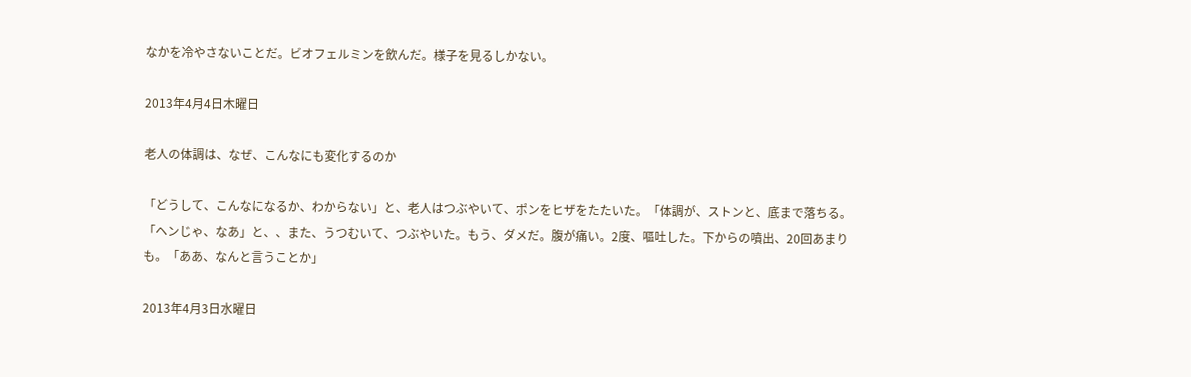なかを冷やさないことだ。ビオフェルミンを飲んだ。様子を見るしかない。

2013年4月4日木曜日

老人の体調は、なぜ、こんなにも変化するのか

「どうして、こんなになるか、わからない」と、老人はつぶやいて、ポンをヒザをたたいた。「体調が、ストンと、底まで落ちる。「ヘンじゃ、なあ」と、、また、うつむいて、つぶやいた。もう、ダメだ。腹が痛い。2度、嘔吐した。下からの噴出、20回あまりも。「ああ、なんと言うことか」

2013年4月3日水曜日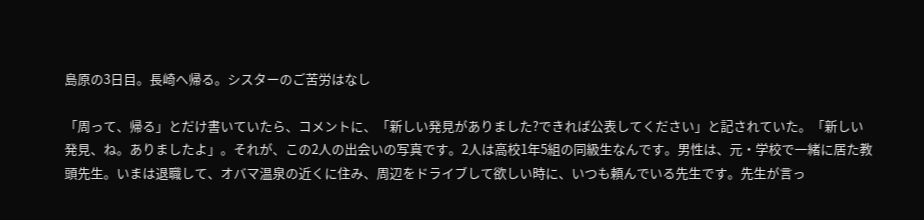島原の3日目。長崎へ帰る。シスターのご苦労はなし

「周って、帰る」とだけ書いていたら、コメントに、「新しい発見がありました?できれば公表してください」と記されていた。「新しい発見、ね。ありましたよ」。それが、この2人の出会いの写真です。2人は高校1年5組の同級生なんです。男性は、元・学校で一緒に居た教頭先生。いまは退職して、オバマ温泉の近くに住み、周辺をドライブして欲しい時に、いつも頼んでいる先生です。先生が言っ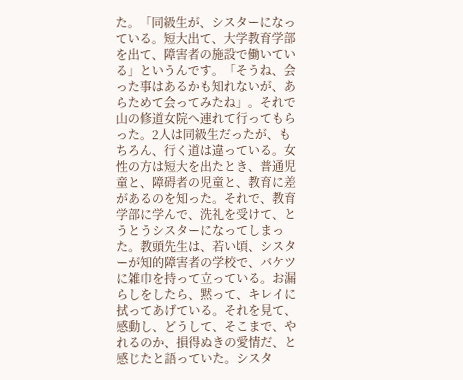た。「同級生が、シスターになっている。短大出て、大学教育学部を出て、障害者の施設で働いている」というんです。「そうね、会った事はあるかも知れないが、あらためて会ってみたね」。それで山の修道女院へ連れて行ってもらった。2人は同級生だったが、もちろん、行く道は違っている。女性の方は短大を出たとき、普通児童と、障碍者の児童と、教育に差があるのを知った。それで、教育学部に学んで、洗礼を受けて、とうとうシスターになってしまった。教頭先生は、若い頃、シスターが知的障害者の学校で、バケツに雑巾を持って立っている。お漏らしをしたら、黙って、キレイに拭ってあげている。それを見て、感動し、どうして、そこまで、やれるのか、損得ぬきの愛情だ、と感じたと語っていた。シスタ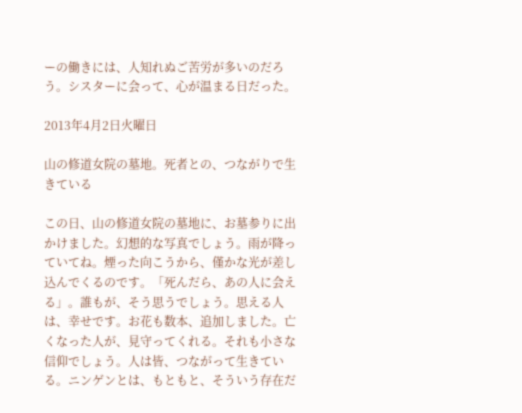ーの働きには、人知れぬご苦労が多いのだろう。シスターに会って、心が温まる日だった。

2013年4月2日火曜日

山の修道女院の墓地。死者との、つながりで生きている

この日、山の修道女院の墓地に、お墓参りに出かけました。幻想的な写真でしょう。雨が降っていてね。煙った向こうから、僅かな光が差し込んでくるのです。「死んだら、あの人に会える」。誰もが、そう思うでしょう。思える人は、幸せです。お花も数本、追加しました。亡くなった人が、見守ってくれる。それも小さな信仰でしょう。人は皆、つながって生きている。ニンゲンとは、もともと、そういう存在だ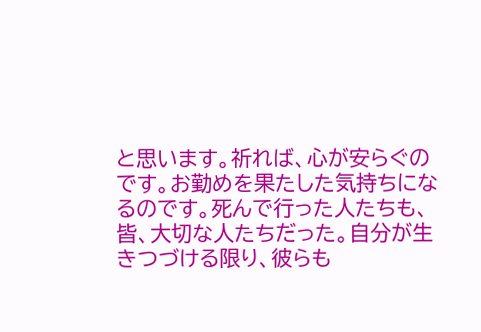と思います。祈れば、心が安らぐのです。お勤めを果たした気持ちになるのです。死んで行った人たちも、皆、大切な人たちだった。自分が生きつづける限り、彼らも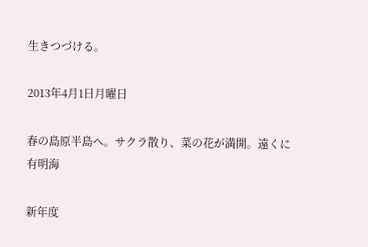生きつづける。

2013年4月1日月曜日

春の島原半島へ。サクラ散り、菜の花が満開。遠くに有明海

新年度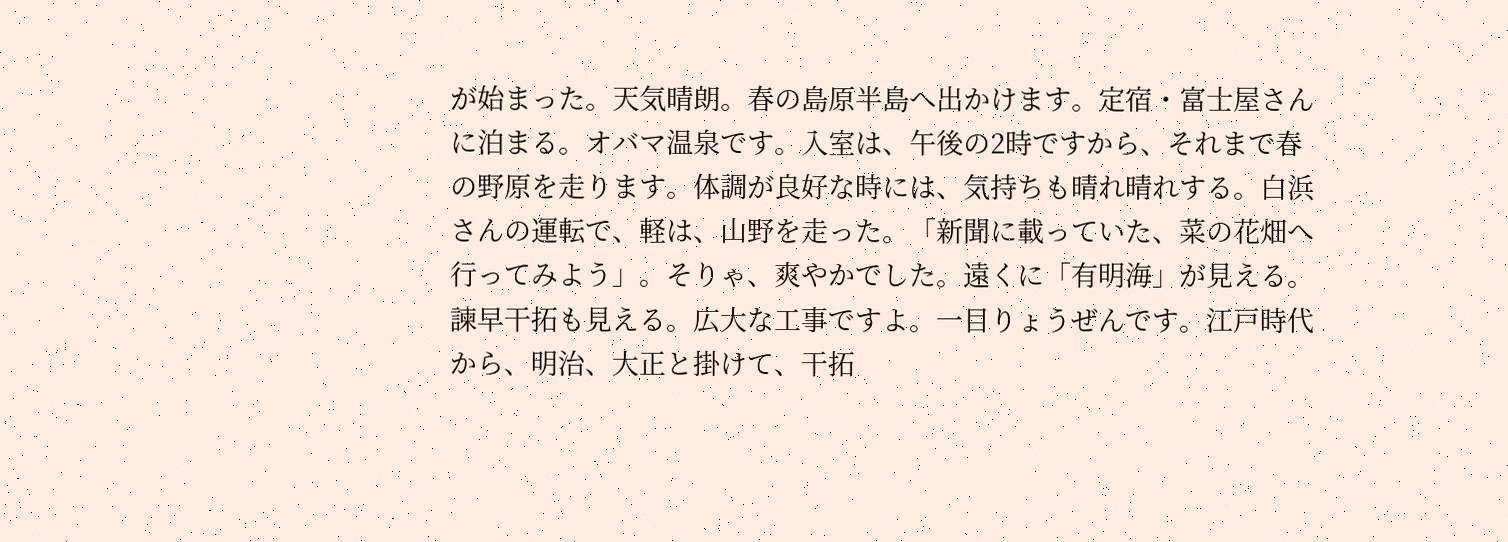が始まった。天気晴朗。春の島原半島へ出かけます。定宿・富士屋さんに泊まる。オバマ温泉です。入室は、午後の2時ですから、それまで春の野原を走ります。体調が良好な時には、気持ちも晴れ晴れする。白浜さんの運転で、軽は、山野を走った。「新聞に載っていた、菜の花畑へ行ってみよう」。そりゃ、爽やかでした。遠くに「有明海」が見える。諫早干拓も見える。広大な工事ですよ。一目りょうぜんです。江戸時代から、明治、大正と掛けて、干拓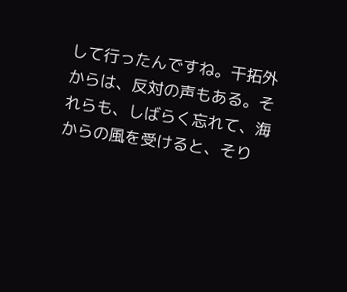して行ったんですね。干拓外からは、反対の声もある。それらも、しばらく忘れて、海からの風を受けると、そり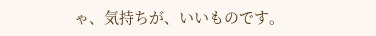ゃ、気持ちが、いいものです。